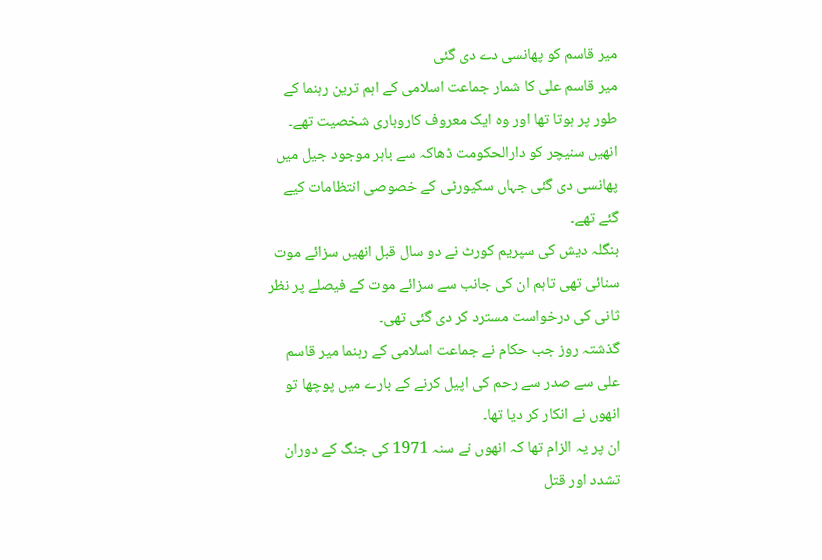میر قاسم کو پھانسی دے دی گئی
میر قاسم علی کا شمار جماعت اسلامی کے اہم ترین رہنما کے طور پر ہوتا تھا اور وہ ایک معروف کاروباری شخصیت تھے۔
انھیں سنیچر کو دارالحکومت ڈھاکہ سے باہر موجود جیل میں پھانسی دی گئی جہاں سکیورٹی کے خصوصی انتظامات کیے گئے تھے۔
بنگلہ دیش کی سپریم کورٹ نے دو سال قبل انھیں سزائے موت سنائی تھی تاہم ان کی جانب سے سزائے موت کے فیصلے پر نظر ثانی کی درخواست مسترد کر دی گئی تھی۔
گذشتہ روز جب حکام نے جماعت اسلامی کے رہنما میر قاسم علی سے صدر سے رحم کی اپیل کرنے کے بارے میں پوچھا تو انھوں نے انکار کر دیا تھا۔
ان پر یہ الزام تھا کہ انھوں نے سنہ 1971 کی جنگ کے دوران تشدد اور قتل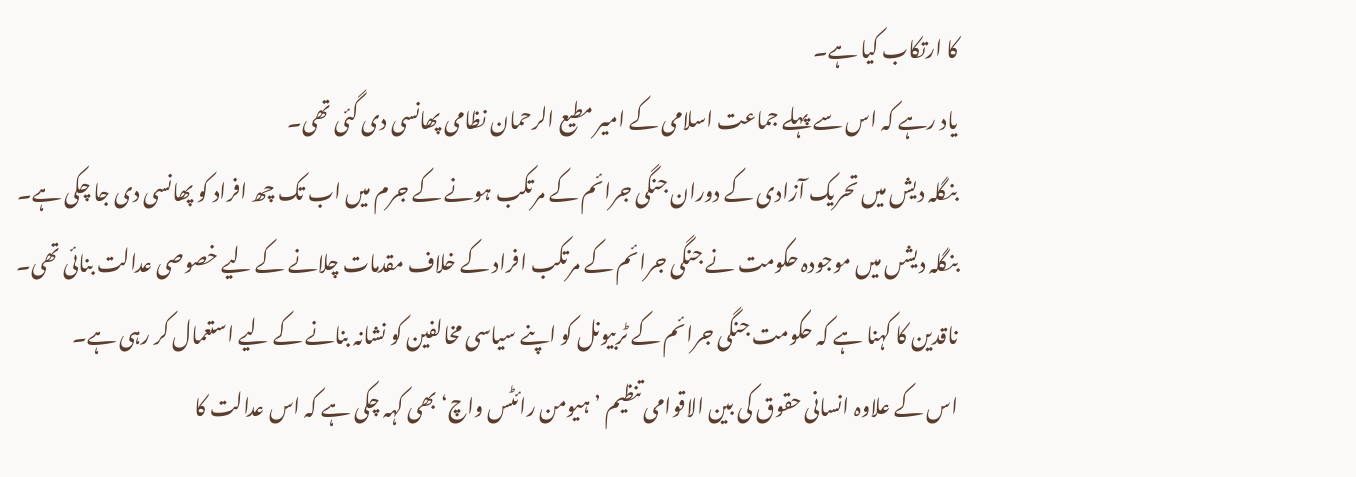کا ارتکاب کیا ہے۔
یاد رہے کہ اس سے پہلے جماعت اسلامی کے امیر مطیع الرحمان نظامی پھانسی دی گئی تھی۔
بنگلہ دیش میں تحریک آزادی کے دوران جنگی جرائم کے مرتکب ہونے کے جرم میں اب تک چھ افراد کو پھانسی دی جا چکی ہے۔
بنگلہ دیشں میں موجودہ حکومت نے جنگی جرائم کے مرتکب افراد کے خلاف مقدمات چلانے کے لیے خصوصی عدالت بنائی تھی۔
ناقدین کا کہنا ہے کہ حکومت جنگی جرائم کے ٹربیونل کو اپنے سیاسی مخالفین کو نشانہ بنانے کے لیے استعمال کر رہی ہے۔
اس کے علاوہ انسانی حقوق کی بین الاقوامی تنظیم ’ہیومن رائٹس واچ‘ بھی کہہ چکی ہے کہ اس عدالت کا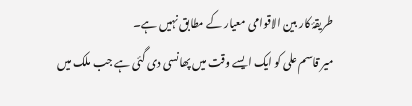طریقۂ کار بین الاقوامی معیار کے مطابق نہیں ہے۔
میر قاسم علی کو ایک ایسے وقت میں پھانسی دی گئی ہے جب ملک میں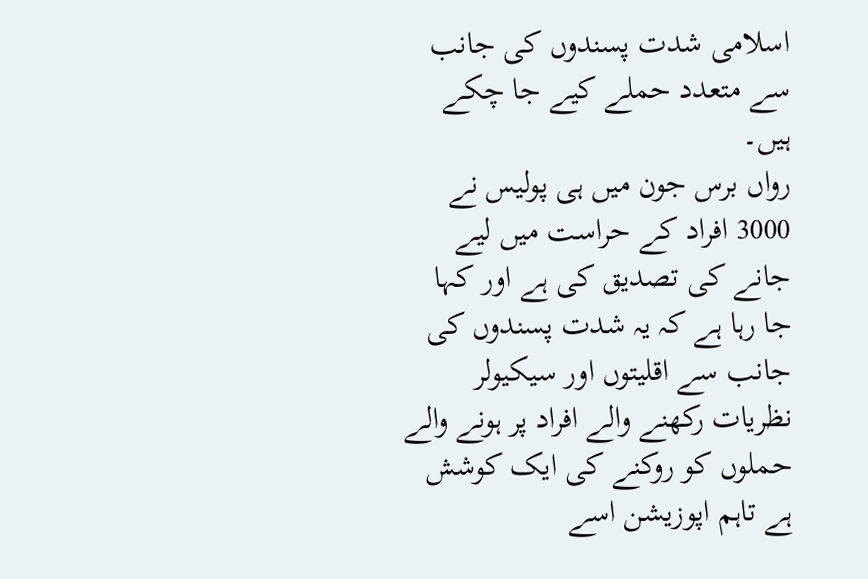اسلامی شدت پسندوں کی جانب سے متعدد حملے کیے جا چکے ہیں۔
رواں برس جون میں ہی پولیس نے 3000 افراد کے حراست میں لیے جانے کی تصدیق کی ہے اور کہا جا رہا ہے کہ یہ شدت پسندوں کی جانب سے اقلیتوں اور سیکیولر نظریات رکھنے والے افراد پر ہونے والے حملوں کو روکنے کی ایک کوشش ہے تاہم اپوزیشن اسے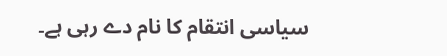سیاسی انتقام کا نام دے رہی ہے۔